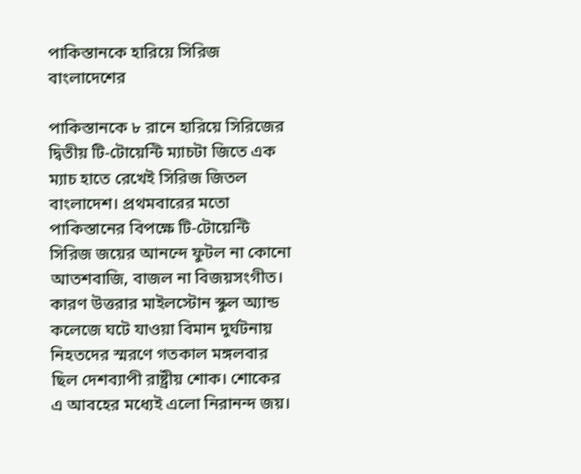পাকিস্তানকে হারিয়ে সিরিজ বাংলাদেশের

পাকিস্তানকে ৮ রানে হারিয়ে সিরিজের দ্বিতীয় টি-টোয়েন্টি ম্যাচটা জিতে এক ম্যাচ হাতে রেখেই সিরিজ জিতল বাংলাদেশ। প্রথমবারের মতো পাকিস্তানের বিপক্ষে টি-টোয়েন্টি সিরিজ জয়ের আনন্দে ফুটল না কোনো আতশবাজি, বাজল না বিজয়সংগীত। কারণ উত্তরার মাইলস্টোন স্কুল অ্যান্ড কলেজে ঘটে যাওয়া বিমান দুর্ঘটনায় নিহতদের স্মরণে গতকাল মঙ্গলবার ছিল দেশব্যাপী রাষ্ট্রীয় শোক। শোকের এ আবহের মধ্যেই এলো নিরানন্দ জয়।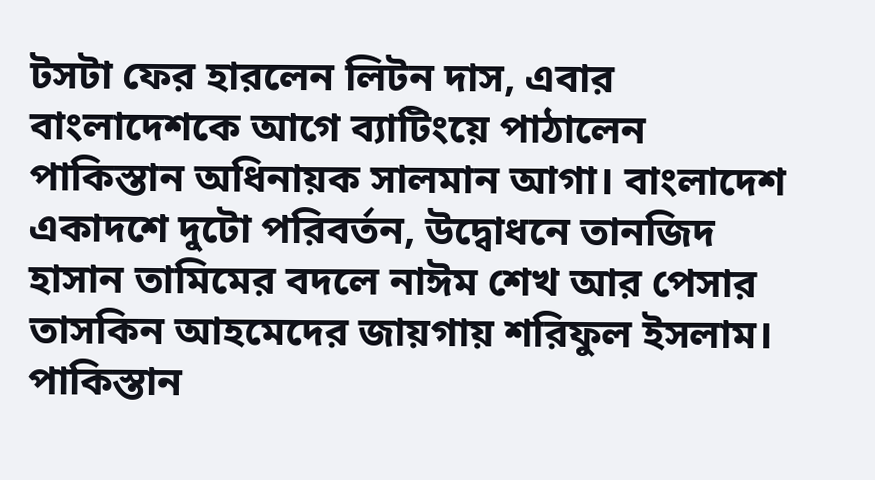টসটা ফের হারলেন লিটন দাস, এবার বাংলাদেশকে আগে ব্যাটিংয়ে পাঠালেন পাকিস্তান অধিনায়ক সালমান আগা। বাংলাদেশ একাদশে দুটো পরিবর্তন, উদ্বোধনে তানজিদ হাসান তামিমের বদলে নাঈম শেখ আর পেসার তাসকিন আহমেদের জায়গায় শরিফুল ইসলাম। পাকিস্তান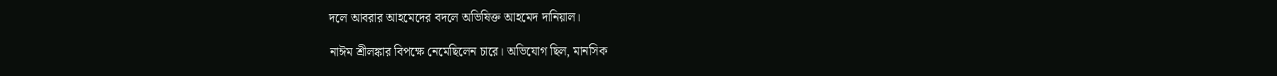দলে আবরার আহমেদের বদলে অভিষিক্ত আহমেদ দানিয়াল।

নাঈম শ্রীলঙ্কার বিপক্ষে নেমেছিলেন চারে। অভিযোগ ছিল, মানসিক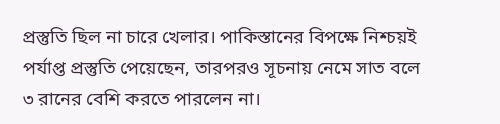প্রস্তুতি ছিল না চারে খেলার। পাকিস্তানের বিপক্ষে নিশ্চয়ই পর্যাপ্ত প্রস্তুতি পেয়েছেন, তারপরও সূচনায় নেমে সাত বলে ৩ রানের বেশি করতে পারলেন না।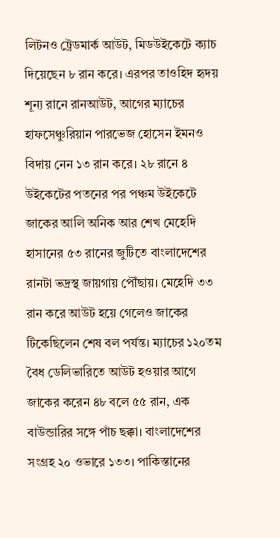লিটনও ট্রেডমার্ক আউট, মিডউইকেটে ক্যাচ দিয়েছেন ৮ রান করে। এরপর তাওহিদ হৃদয় শূন্য রানে রানআউট, আগের ম্যাচের হাফসেঞ্চুরিয়ান পারভেজ হোসেন ইমনও বিদায় নেন ১৩ রান করে। ২৮ রানে ৪ উইকেটের পতনের পর পঞ্চম উইকেটে জাকের আলি অনিক আর শেখ মেহেদি হাসানের ৫৩ রানের জুটিতে বাংলাদেশের রানটা ভদ্রস্থ জায়গায় পৌঁছায়। মেহেদি ৩৩ রান করে আউট হয়ে গেলেও জাকের টিকেছিলেন শেষ বল পর্যন্ত। ম্যাচের ১২০তম বৈধ ডেলিভারিতে আউট হওয়ার আগে জাকের করেন ৪৮ বলে ৫৫ রান, এক বাউন্ডারির সঙ্গে পাঁচ ছক্কা। বাংলাদেশের সংগ্রহ ২০ ওভারে ১৩৩। পাকিস্তানের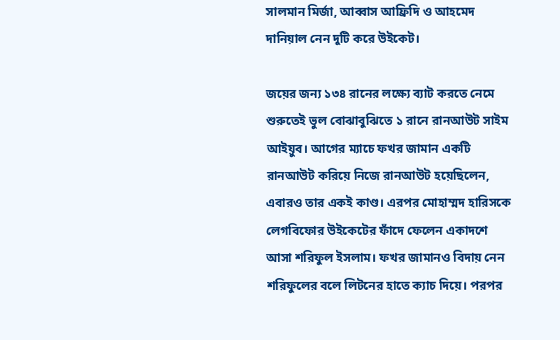সালমান মির্জা, আব্বাস আফ্রিদি ও আহমেদ দানিয়াল নেন দুটি করে উইকেট।

জয়ের জন্য ১৩৪ রানের লক্ষ্যে ব্যাট করতে নেমে শুরুতেই ভুল বোঝাবুঝিতে ১ রানে রানআউট সাইম আইয়ুব। আগের ম্যাচে ফখর জামান একটি রানআউট করিয়ে নিজে রানআউট হয়েছিলেন, এবারও তার একই কাণ্ড। এরপর মোহাম্মদ হারিসকে লেগবিফোর উইকেটের ফাঁদে ফেলেন একাদশে আসা শরিফুল ইসলাম। ফখর জামানও বিদায় নেন শরিফুলের বলে লিটনের হাতে ক্যাচ দিয়ে। পরপর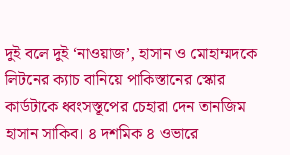দুই বলে দুই ‘নাওয়াজ’, হাসান ও মোহাম্মদকে লিটনের ক্যাচ বানিয়ে পাকিস্তানের স্কোর কার্ডটাকে ধ্বংসস্তূপের চেহারা দেন তানজিম হাসান সাকিব। ৪ দশমিক ৪ ওভারে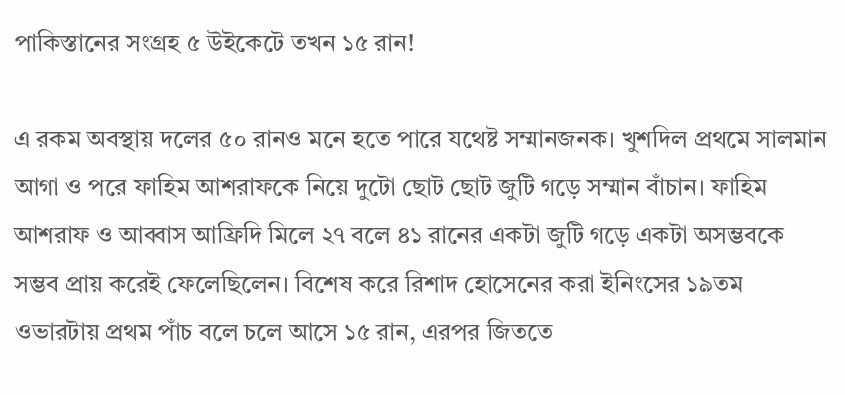পাকিস্তানের সংগ্রহ ৫ উইকেটে তখন ১৫ রান!

এ রকম অবস্থায় দলের ৫০ রানও মনে হতে পারে যথেষ্ট সম্মানজনক। খুশদিল প্রথমে সালমান আগা ও পরে ফাহিম আশরাফকে নিয়ে দুটো ছোট ছোট জুটি গড়ে সম্মান বাঁচান। ফাহিম আশরাফ ও আব্বাস আফ্রিদি মিলে ২৭ বলে ৪১ রানের একটা জুটি গড়ে একটা অসম্ভবকে সম্ভব প্রায় করেই ফেলেছিলেন। বিশেষ করে রিশাদ হোসেনের করা ইনিংসের ১৯তম ওভারটায় প্রথম পাঁচ বলে চলে আসে ১৫ রান, এরপর জিততে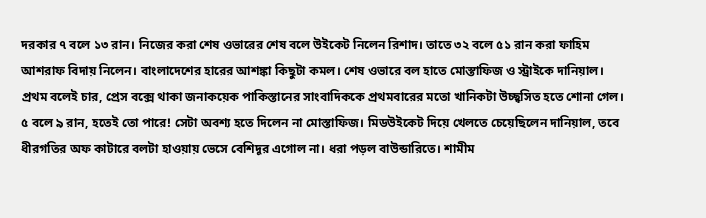দরকার ৭ বলে ১৩ রান। নিজের করা শেষ ওভারের শেষ বলে উইকেট নিলেন রিশাদ। তাতে ৩২ বলে ৫১ রান করা ফাহিম আশরাফ বিদায় নিলেন। বাংলাদেশের হারের আশঙ্কা কিছুটা কমল। শেষ ওভারে বল হাতে মোস্তাফিজ ও স্ট্রাইকে দানিয়াল। প্রথম বলেই চার, প্রেস বক্সে থাকা জনাকয়েক পাকিস্তানের সাংবাদিককে প্রথমবারের মতো খানিকটা উচ্ছ্বসিত হতে শোনা গেল। ৫ বলে ৯ রান, হতেই তো পারে! সেটা অবশ্য হতে দিলেন না মোস্তাফিজ। মিডউইকেট দিয়ে খেলতে চেয়েছিলেন দানিয়াল, তবে ধীরগতির অফ কাটারে বলটা হাওয়ায় ভেসে বেশিদূর এগোল না। ধরা পড়ল বাউন্ডারিতে। শামীম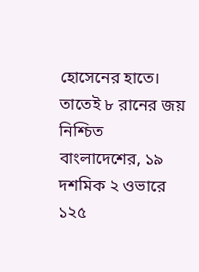হোসেনের হাতে। তাতেই ৮ রানের জয় নিশ্চিত বাংলাদেশের, ১৯ দশমিক ২ ওভারে ১২৫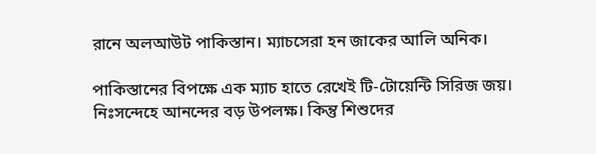রানে অলআউট পাকিস্তান। ম্যাচসেরা হন জাকের আলি অনিক।

পাকিস্তানের বিপক্ষে এক ম্যাচ হাতে রেখেই টি-টোয়েন্টি সিরিজ জয়। নিঃসন্দেহে আনন্দের বড় উপলক্ষ। কিন্তু শিশুদের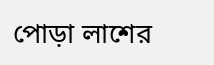পোড়া লাশের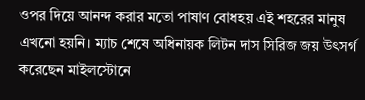ওপর দিয়ে আনন্দ করার মতো পাষাণ বোধহয় এই শহরের মানুষ এখনো হয়নি। ম্যাচ শেষে অধিনায়ক লিটন দাস সিরিজ জয় উৎসর্গ করেছেন মাইলস্টোনে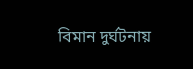বিমান দুর্ঘটনায়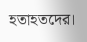হতাহতদের।